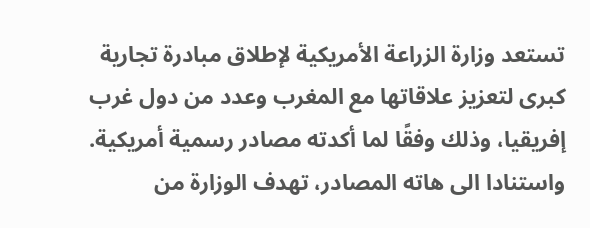تستعد وزارة الزراعة الأمريكية لإطلاق مبادرة تجارية كبرى لتعزيز علاقاتها مع المغرب وعدد من دول غرب إفريقيا، وذلك وفقًا لما أكدته مصادر رسمية أمريكية.
واستنادا الى هاته المصادر، تهدف الوزارة من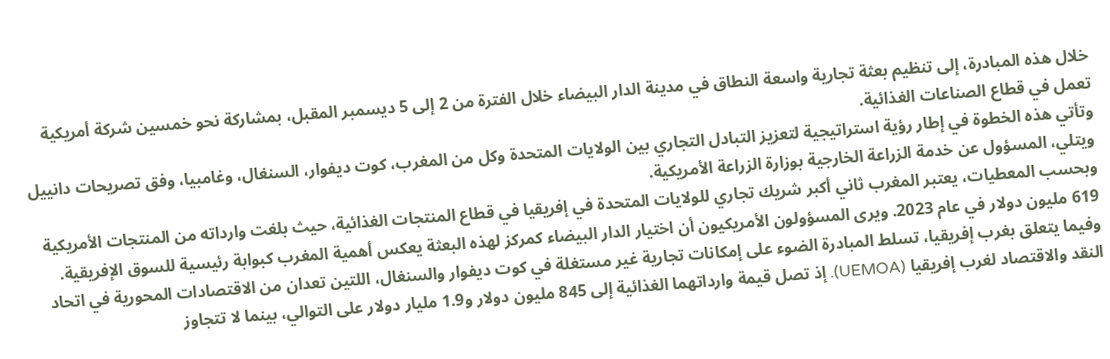خلال هذه المبادرة، إلى تنظيم بعثة تجارية واسعة النطاق في مدينة الدار البيضاء خلال الفترة من 2 إلى 5 ديسمبر المقبل، بمشاركة نحو خمسين شركة أمريكية تعمل في قطاع الصناعات الغذائية.
وتأتي هذه الخطوة في إطار رؤية استراتيجية لتعزيز التبادل التجاري بين الولايات المتحدة وكل من المغرب، كوت ديفوار، السنغال، وغامبيا، وفق تصريحات دانييل ويتلي، المسؤول عن خدمة الزراعة الخارجية بوزارة الزراعة الأمريكية.
وبحسب المعطيات، يعتبر المغرب ثاني أكبر شريك تجاري للولايات المتحدة في إفريقيا في قطاع المنتجات الغذائية، حيث بلغت وارداته من المنتجات الأمريكية 619 مليون دولار في عام 2023. ويرى المسؤولون الأمريكيون أن اختيار الدار البيضاء كمركز لهذه البعثة يعكس أهمية المغرب كبوابة رئيسية للسوق الإفريقية.
وفيما يتعلق بغرب إفريقيا، تسلط المبادرة الضوء على إمكانات تجارية غير مستغلة في كوت ديفوار والسنغال، اللتين تعدان من الاقتصادات المحورية في اتحاد النقد والاقتصاد لغرب إفريقيا (UEMOA). إذ تصل قيمة وارداتهما الغذائية إلى 845 مليون دولار و1.9 مليار دولار على التوالي، بينما لا تتجاوز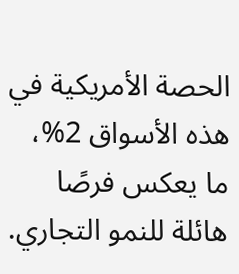الحصة الأمريكية في هذه الأسواق 2%، ما يعكس فرصًا هائلة للنمو التجاري.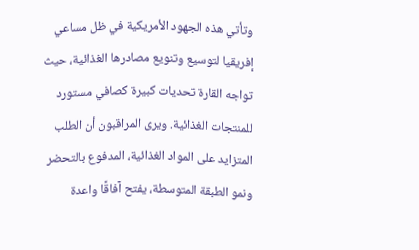وتأتي هذه الجهود الأمريكية في ظل مساعي إفريقيا لتوسيع وتنويع مصادرها الغذائية، حيث تواجه القارة تحديات كبيرة كصافي مستورد للمنتجات الغذائية. ويرى المراقبون أن الطلب المتزايد على المواد الغذائية، المدفوع بالتحضر ونمو الطبقة المتوسطة، يفتح آفاقًا واعدة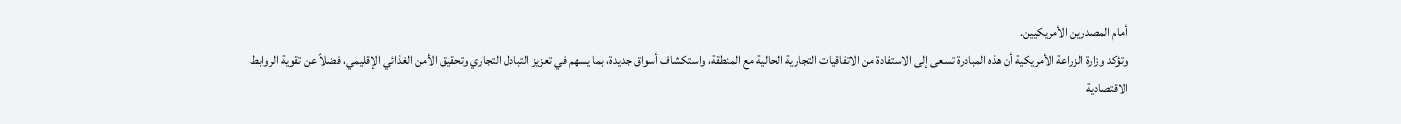أمام المصدرين الأمريكيين.
وتؤكد وزارة الزراعة الأمريكية أن هذه المبادرة تسعى إلى الاستفادة من الاتفاقيات التجارية الحالية مع المنطقة، واستكشاف أسواق جديدة، بما يسهم في تعزيز التبادل التجاري وتحقيق الأمن الغذائي الإقليمي، فضلاً عن تقوية الروابط الاقتصادية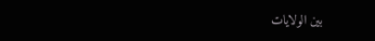بين الولايات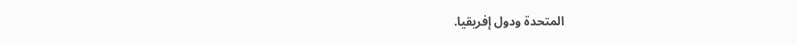المتحدة ودول إفريقيا.